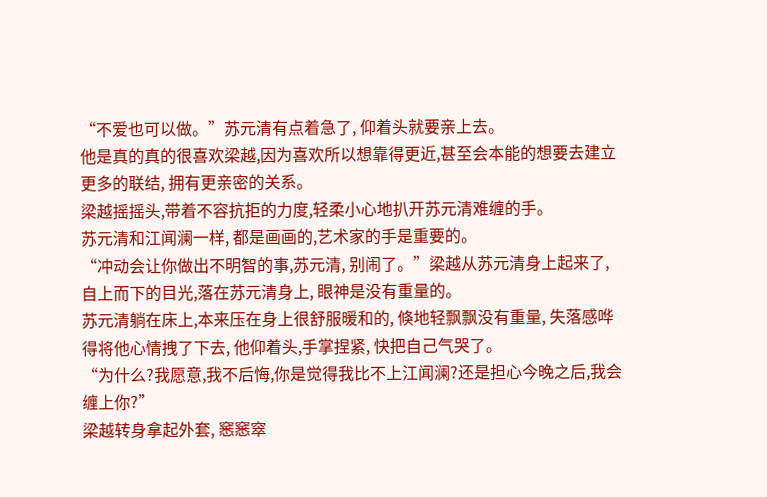“不爱也可以做。”苏元清有点着急了, 仰着头就要亲上去。
他是真的真的很喜欢梁越,因为喜欢所以想靠得更近,甚至会本能的想要去建立更多的联结, 拥有更亲密的关系。
梁越摇摇头,带着不容抗拒的力度,轻柔小心地扒开苏元清难缠的手。
苏元清和江闻澜一样, 都是画画的,艺术家的手是重要的。
“冲动会让你做出不明智的事,苏元清, 别闹了。”梁越从苏元清身上起来了, 自上而下的目光,落在苏元清身上, 眼神是没有重量的。
苏元清躺在床上,本来压在身上很舒服暖和的, 倏地轻飘飘没有重量, 失落感哗得将他心情拽了下去, 他仰着头,手掌捏紧, 快把自己气哭了。
“为什么?我愿意,我不后悔,你是觉得我比不上江闻澜?还是担心今晚之后,我会缠上你?”
梁越转身拿起外套, 窸窸窣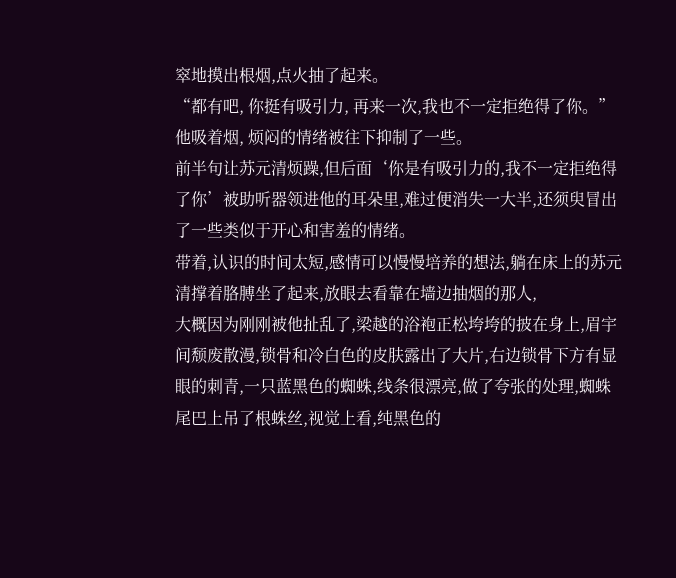窣地摸出根烟,点火抽了起来。
“都有吧, 你挺有吸引力, 再来一次,我也不一定拒绝得了你。”他吸着烟, 烦闷的情绪被往下抑制了一些。
前半句让苏元清烦躁,但后面‘你是有吸引力的,我不一定拒绝得了你’被助听器领进他的耳朵里,难过便消失一大半,还须臾冒出了一些类似于开心和害羞的情绪。
带着,认识的时间太短,感情可以慢慢培养的想法,躺在床上的苏元清撑着胳膊坐了起来,放眼去看靠在墙边抽烟的那人,
大概因为刚刚被他扯乱了,梁越的浴袍正松垮垮的披在身上,眉宇间颓废散漫,锁骨和冷白色的皮肤露出了大片,右边锁骨下方有显眼的刺青,一只蓝黑色的蜘蛛,线条很漂亮,做了夸张的处理,蜘蛛尾巴上吊了根蛛丝,视觉上看,纯黑色的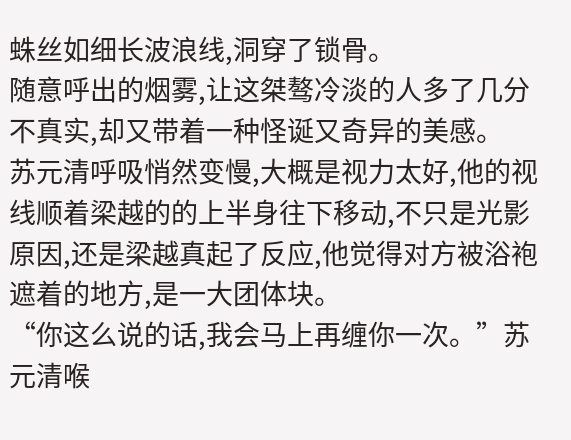蛛丝如细长波浪线,洞穿了锁骨。
随意呼出的烟雾,让这桀骜冷淡的人多了几分不真实,却又带着一种怪诞又奇异的美感。
苏元清呼吸悄然变慢,大概是视力太好,他的视线顺着梁越的的上半身往下移动,不只是光影原因,还是梁越真起了反应,他觉得对方被浴袍遮着的地方,是一大团体块。
“你这么说的话,我会马上再缠你一次。”苏元清喉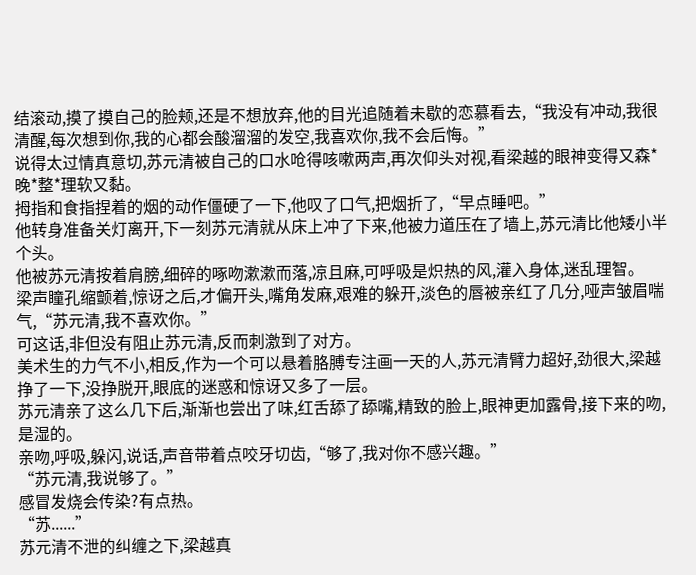结滚动,摸了摸自己的脸颊,还是不想放弃,他的目光追随着未歇的恋慕看去,“我没有冲动,我很清醒,每次想到你,我的心都会酸溜溜的发空,我喜欢你,我不会后悔。”
说得太过情真意切,苏元清被自己的口水呛得咳嗽两声,再次仰头对视,看梁越的眼神变得又森*晚*整*理软又黏。
拇指和食指捏着的烟的动作僵硬了一下,他叹了口气,把烟折了,“早点睡吧。”
他转身准备关灯离开,下一刻苏元清就从床上冲了下来,他被力道压在了墙上,苏元清比他矮小半个头。
他被苏元清按着肩膀,细碎的啄吻漱漱而落,凉且麻,可呼吸是炽热的风,灌入身体,迷乱理智。
梁声瞳孔缩颤着,惊讶之后,才偏开头,嘴角发麻,艰难的躲开,淡色的唇被亲红了几分,哑声皱眉喘气,“苏元清,我不喜欢你。”
可这话,非但没有阻止苏元清,反而刺激到了对方。
美术生的力气不小,相反,作为一个可以悬着胳膊专注画一天的人,苏元清臂力超好,劲很大,梁越挣了一下,没挣脱开,眼底的迷惑和惊讶又多了一层。
苏元清亲了这么几下后,渐渐也尝出了味,红舌舔了舔嘴,精致的脸上,眼神更加露骨,接下来的吻,是湿的。
亲吻,呼吸,躲闪,说话,声音带着点咬牙切齿,“够了,我对你不感兴趣。”
“苏元清,我说够了。”
感冒发烧会传染?有点热。
“苏......”
苏元清不泄的纠缠之下,梁越真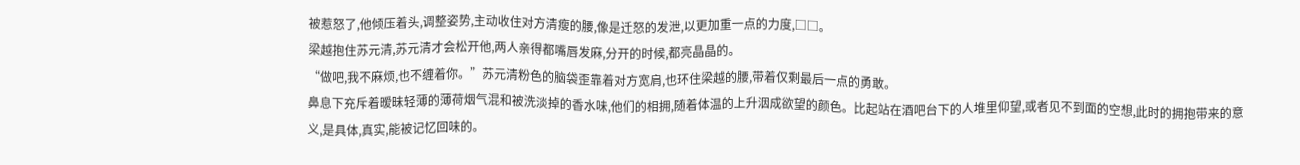被惹怒了,他倾压着头,调整姿势,主动收住对方清瘦的腰,像是迁怒的发泄,以更加重一点的力度,□□。
梁越抱住苏元清,苏元清才会松开他,两人亲得都嘴唇发麻,分开的时候,都亮晶晶的。
“做吧,我不麻烦,也不缠着你。”苏元清粉色的脑袋歪靠着对方宽肩,也环住梁越的腰,带着仅剩最后一点的勇敢。
鼻息下充斥着暧昧轻薄的薄荷烟气混和被洗淡掉的香水味,他们的相拥,随着体温的上升洇成欲望的颜色。比起站在酒吧台下的人堆里仰望,或者见不到面的空想,此时的拥抱带来的意义,是具体,真实,能被记忆回味的。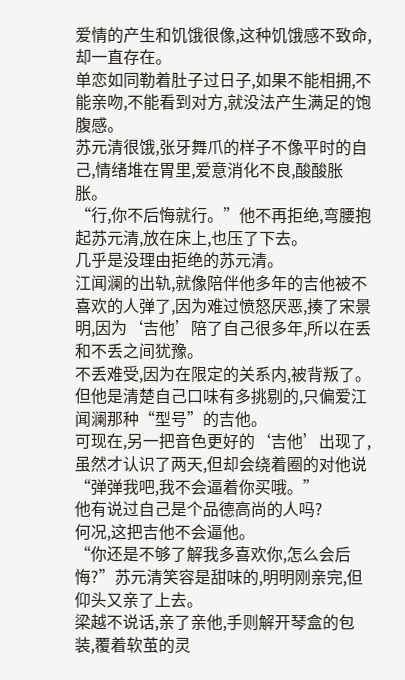爱情的产生和饥饿很像,这种饥饿感不致命,却一直存在。
单恋如同勒着肚子过日子,如果不能相拥,不能亲吻,不能看到对方,就没法产生满足的饱腹感。
苏元清很饿,张牙舞爪的样子不像平时的自己,情绪堆在胃里,爱意消化不良,酸酸胀胀。
“行,你不后悔就行。”他不再拒绝,弯腰抱起苏元清,放在床上,也压了下去。
几乎是没理由拒绝的苏元清。
江闻澜的出轨,就像陪伴他多年的吉他被不喜欢的人弹了,因为难过愤怒厌恶,揍了宋景明,因为‘吉他’陪了自己很多年,所以在丢和不丢之间犹豫。
不丢难受,因为在限定的关系内,被背叛了。
但他是清楚自己口味有多挑剔的,只偏爱江闻澜那种“型号”的吉他。
可现在,另一把音色更好的‘吉他’出现了,虽然才认识了两天,但却会绕着圈的对他说“弹弹我吧,我不会逼着你买哦。”
他有说过自己是个品德高尚的人吗?
何况,这把吉他不会逼他。
“你还是不够了解我多喜欢你,怎么会后悔?”苏元清笑容是甜味的,明明刚亲完,但仰头又亲了上去。
梁越不说话,亲了亲他,手则解开琴盒的包装,覆着软茧的灵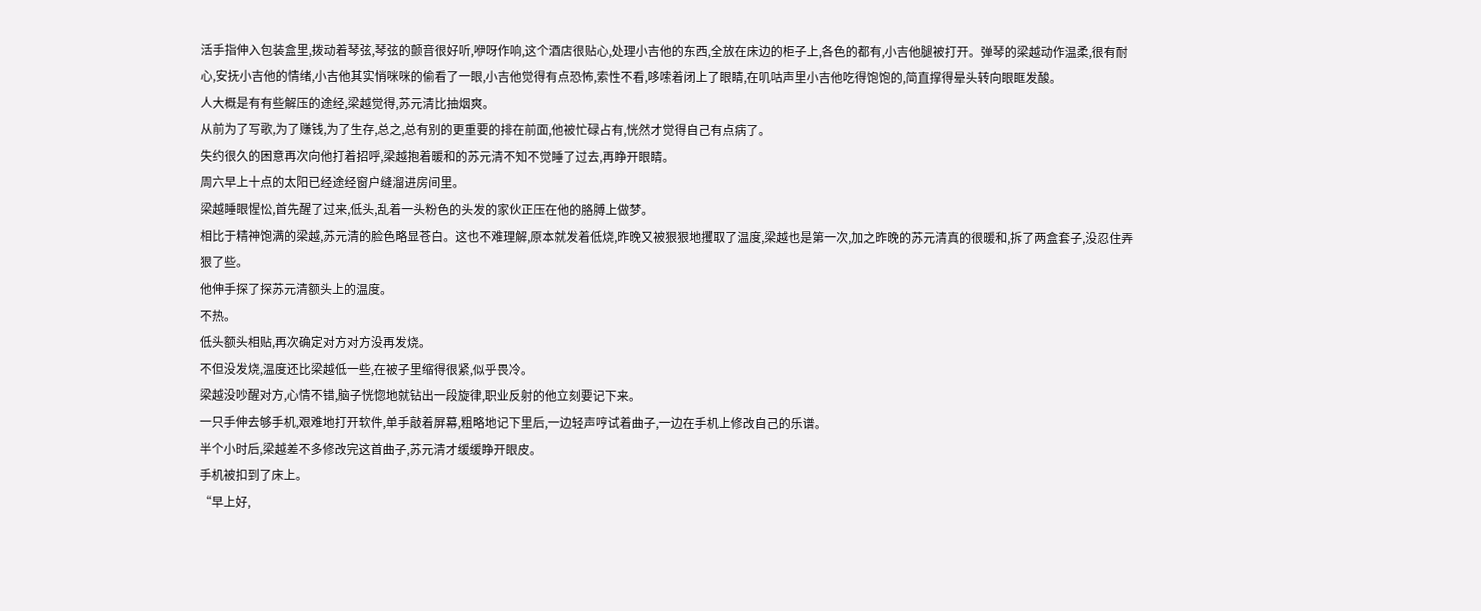活手指伸入包装盒里,拨动着琴弦,琴弦的颤音很好听,咿呀作响,这个酒店很贴心,处理小吉他的东西,全放在床边的柜子上,各色的都有,小吉他腿被打开。弹琴的梁越动作温柔,很有耐心,安抚小吉他的情绪,小吉他其实悄咪咪的偷看了一眼,小吉他觉得有点恐怖,索性不看,哆嗦着闭上了眼睛,在叽咕声里小吉他吃得饱饱的,简直撑得晕头转向眼眶发酸。
人大概是有有些解压的途经,梁越觉得,苏元清比抽烟爽。
从前为了写歌,为了赚钱,为了生存,总之,总有别的更重要的排在前面,他被忙碌占有,恍然才觉得自己有点病了。
失约很久的困意再次向他打着招呼,梁越抱着暖和的苏元清不知不觉睡了过去,再睁开眼睛。
周六早上十点的太阳已经途经窗户缝溜进房间里。
梁越睡眼惺忪,首先醒了过来,低头,乱着一头粉色的头发的家伙正压在他的胳膊上做梦。
相比于精神饱满的梁越,苏元清的脸色略显苍白。这也不难理解,原本就发着低烧,昨晚又被狠狠地攫取了温度,梁越也是第一次,加之昨晚的苏元清真的很暖和,拆了两盒套子,没忍住弄狠了些。
他伸手探了探苏元清额头上的温度。
不热。
低头额头相贴,再次确定对方对方没再发烧。
不但没发烧,温度还比梁越低一些,在被子里缩得很紧,似乎畏冷。
梁越没吵醒对方,心情不错,脑子恍惚地就钻出一段旋律,职业反射的他立刻要记下来。
一只手伸去够手机,艰难地打开软件,单手敲着屏幕,粗略地记下里后,一边轻声哼试着曲子,一边在手机上修改自己的乐谱。
半个小时后,梁越差不多修改完这首曲子,苏元清才缓缓睁开眼皮。
手机被扣到了床上。
“早上好,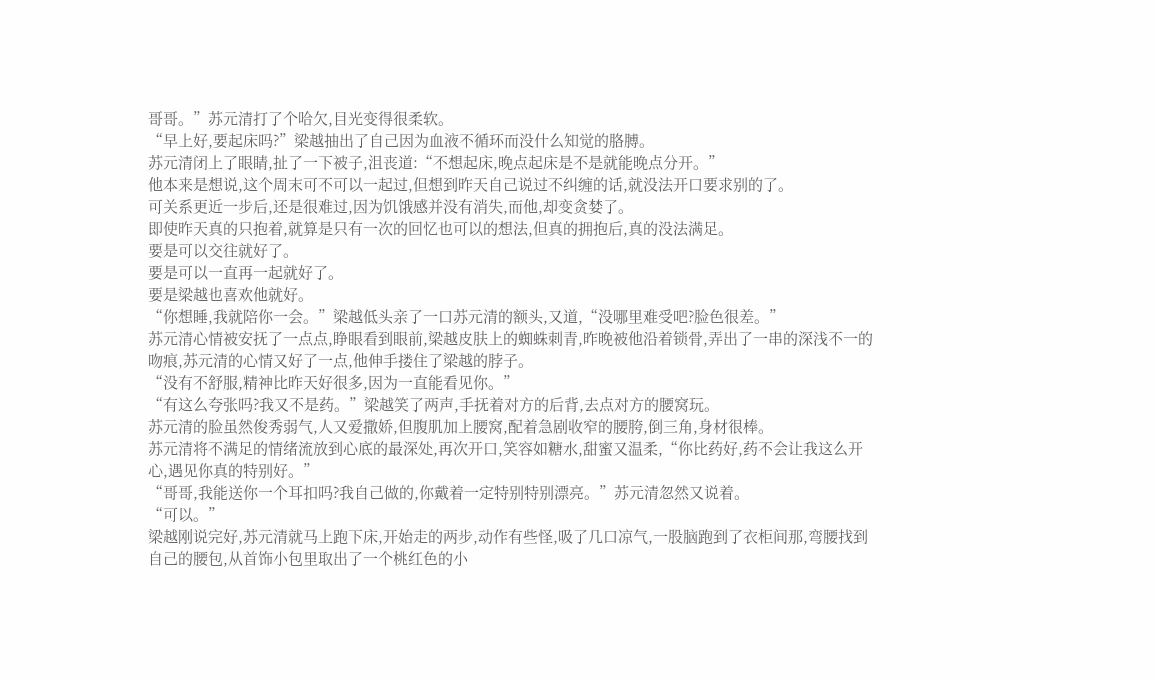哥哥。”苏元清打了个哈欠,目光变得很柔软。
“早上好,要起床吗?”梁越抽出了自己因为血液不循环而没什么知觉的胳膊。
苏元清闭上了眼睛,扯了一下被子,沮丧道:“不想起床,晚点起床是不是就能晚点分开。”
他本来是想说,这个周末可不可以一起过,但想到昨天自己说过不纠缠的话,就没法开口要求别的了。
可关系更近一步后,还是很难过,因为饥饿感并没有消失,而他,却变贪婪了。
即使昨天真的只抱着,就算是只有一次的回忆也可以的想法,但真的拥抱后,真的没法满足。
要是可以交往就好了。
要是可以一直再一起就好了。
要是梁越也喜欢他就好。
“你想睡,我就陪你一会。”梁越低头亲了一口苏元清的额头,又道,“没哪里难受吧?脸色很差。”
苏元清心情被安抚了一点点,睁眼看到眼前,梁越皮肤上的蜘蛛刺青,昨晚被他沿着锁骨,弄出了一串的深浅不一的吻痕,苏元清的心情又好了一点,他伸手搂住了梁越的脖子。
“没有不舒服,精神比昨天好很多,因为一直能看见你。”
“有这么夸张吗?我又不是药。”梁越笑了两声,手抚着对方的后背,去点对方的腰窝玩。
苏元清的脸虽然俊秀弱气,人又爱撒娇,但腹肌加上腰窝,配着急剧收窄的腰胯,倒三角,身材很棒。
苏元清将不满足的情绪流放到心底的最深处,再次开口,笑容如糖水,甜蜜又温柔,“你比药好,药不会让我这么开心,遇见你真的特别好。”
“哥哥,我能送你一个耳扣吗?我自己做的,你戴着一定特别特别漂亮。”苏元清忽然又说着。
“可以。”
梁越刚说完好,苏元清就马上跑下床,开始走的两步,动作有些怪,吸了几口凉气,一股脑跑到了衣柜间那,弯腰找到自己的腰包,从首饰小包里取出了一个桃红色的小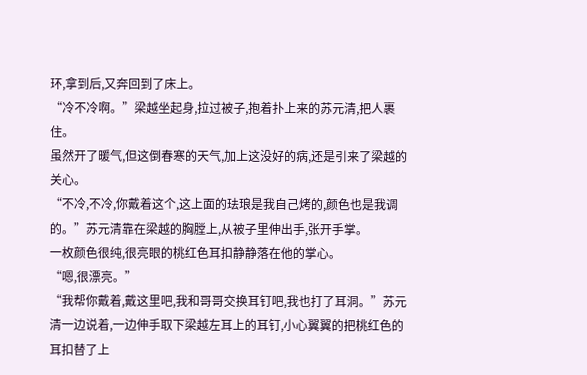环,拿到后,又奔回到了床上。
“冷不冷啊。”梁越坐起身,拉过被子,抱着扑上来的苏元清,把人裹住。
虽然开了暖气,但这倒春寒的天气,加上这没好的病,还是引来了梁越的关心。
“不冷,不冷,你戴着这个,这上面的珐琅是我自己烤的,颜色也是我调的。”苏元清靠在梁越的胸膛上,从被子里伸出手,张开手掌。
一枚颜色很纯,很亮眼的桃红色耳扣静静落在他的掌心。
“嗯,很漂亮。”
“我帮你戴着,戴这里吧,我和哥哥交换耳钉吧,我也打了耳洞。”苏元清一边说着,一边伸手取下梁越左耳上的耳钉,小心翼翼的把桃红色的耳扣替了上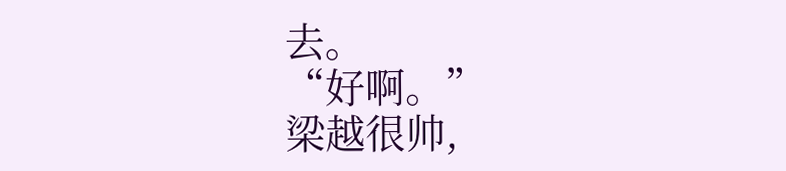去。
“好啊。”
梁越很帅,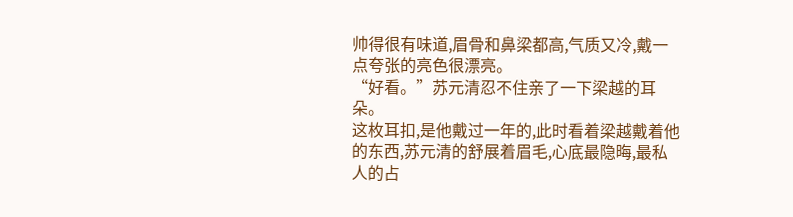帅得很有味道,眉骨和鼻梁都高,气质又冷,戴一点夸张的亮色很漂亮。
“好看。”苏元清忍不住亲了一下梁越的耳朵。
这枚耳扣,是他戴过一年的,此时看着梁越戴着他的东西,苏元清的舒展着眉毛,心底最隐晦,最私人的占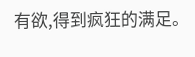有欲,得到疯狂的满足。